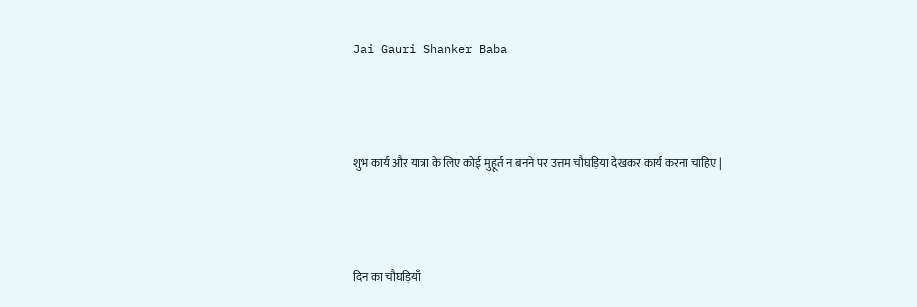Jai Gauri Shanker Baba



शुभ कार्य और यात्रा के लिए कोई मुहूर्त न बनने पर उत्तम चौघड़िया देखकर कार्य करना चाहिए |



दिन का चौघड़ियाँ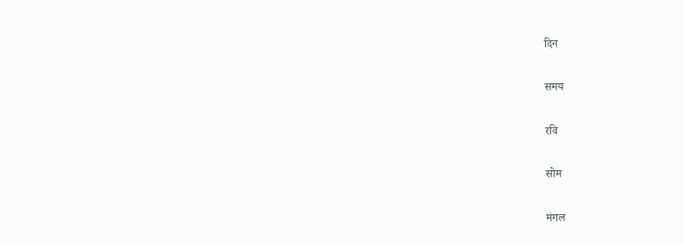दिन

समय

रवि

सोम

मंगल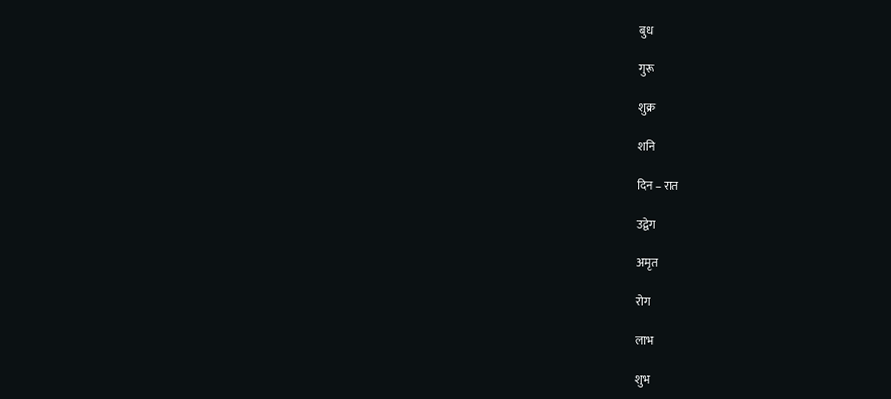बुध

गुरू

शुक्र

शनि

दिन – रात

उद्वेग

अमृत

रोग

लाभ

शुभ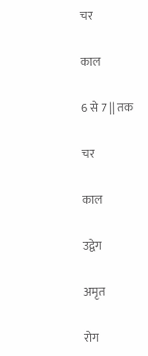चर

काल

6 से 7 || तक

चर

काल

उद्वेग

अमृत

रोग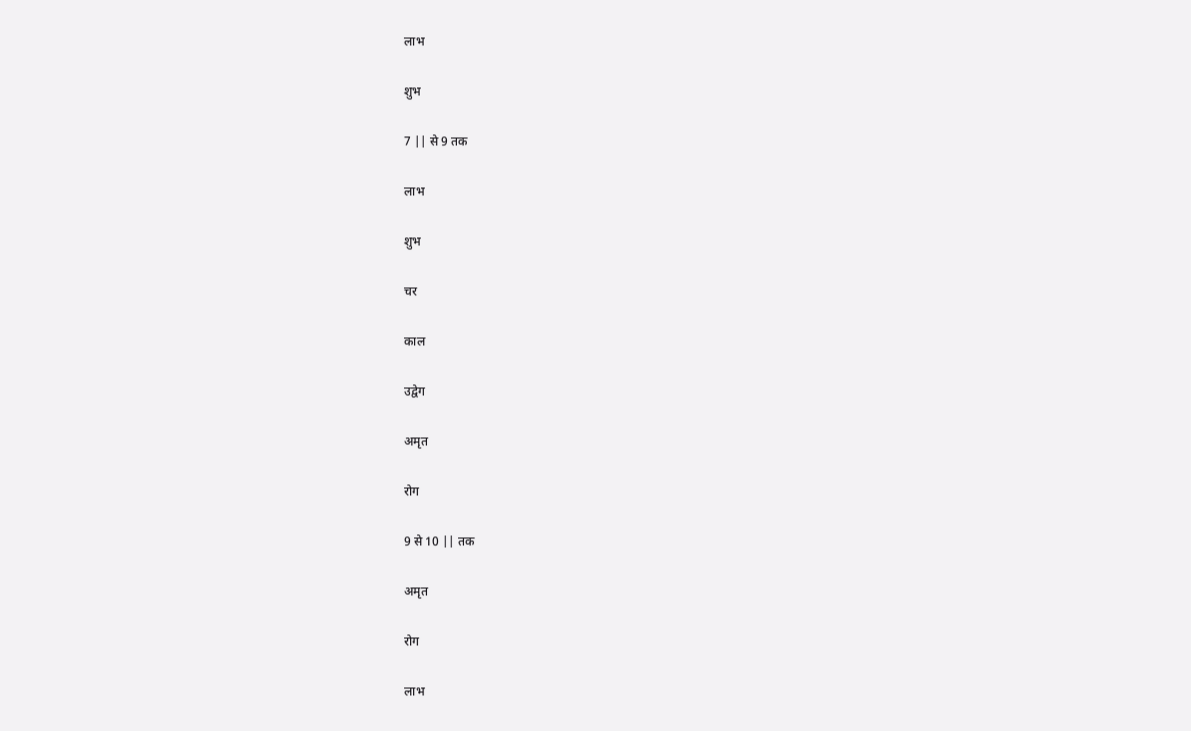लाभ

शुभ

7 || से 9 तक

लाभ

शुभ

चर

काल

उद्वेग

अमृत

रोग

9 से 10 || तक

अमृत

रोग

लाभ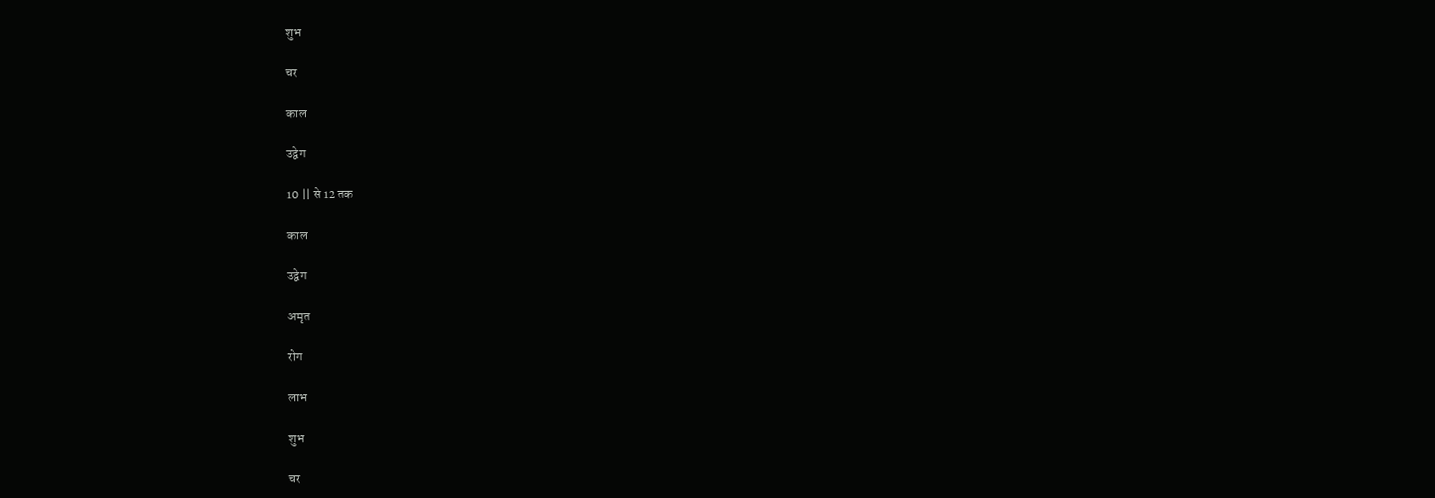शुभ

चर

काल

उद्वेग

10 || से 12 तक

काल

उद्वेग

अमृत

रोग

लाभ

शुभ

चर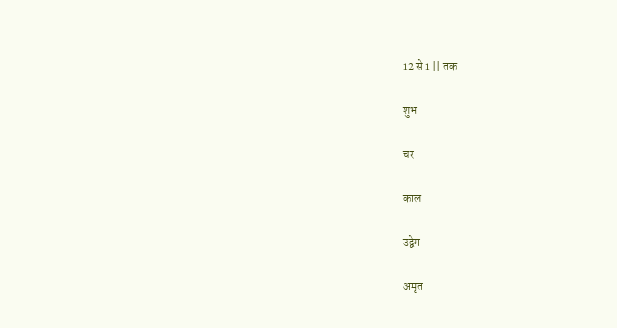12 से 1 || तक

शुभ

चर

काल

उद्वेग

अमृत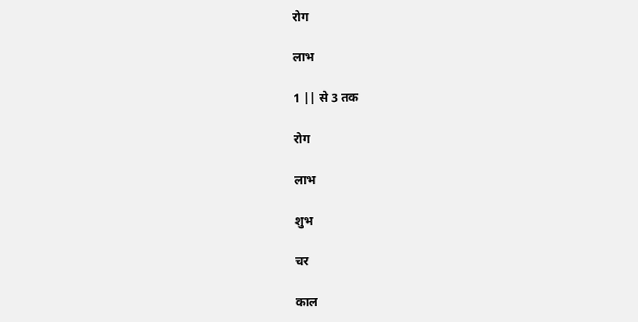रोग

लाभ

1 || से 3 तक

रोग

लाभ

शुभ

चर

काल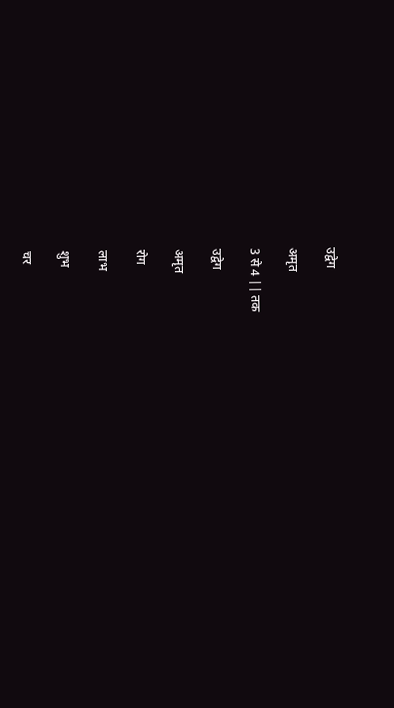उद्वेग

अमृत

3 से 4 || तक

उद्वेग

अमृत

रोग

लाभ

शुभ

चर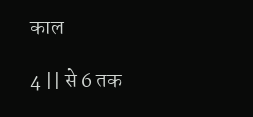काल

4 || से 6 तक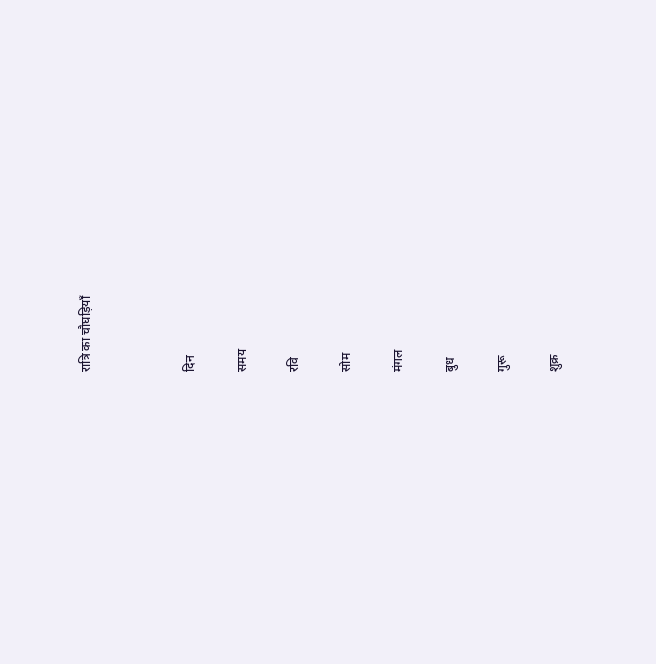रात्रि का चौघड़ियाँ



दिन

समय

रवि

सोम

मंगल

बुध

गुरू

शुक्र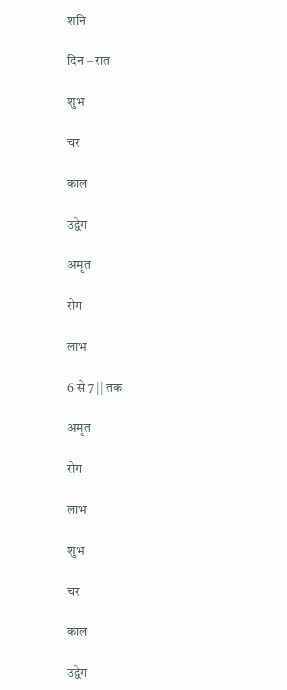शनि

दिन – रात

शुभ

चर

काल

उद्वेग

अमृत

रोग

लाभ

6 से 7 || तक

अमृत

रोग

लाभ

शुभ

चर

काल

उद्वेग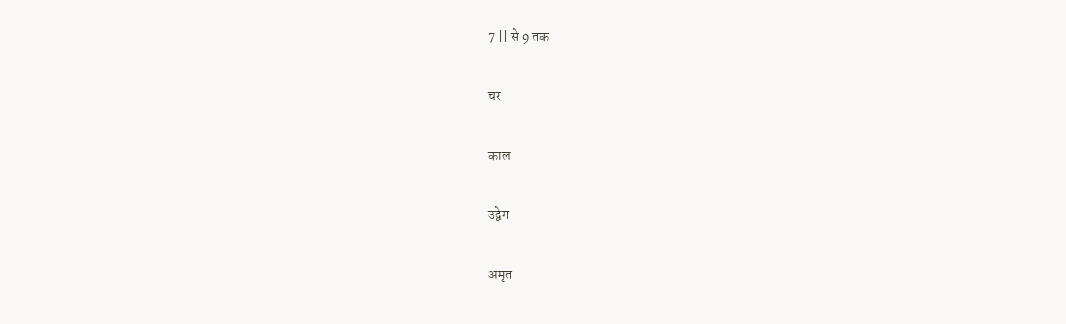7 || से 9 तक

चर

काल

उद्वेग

अमृत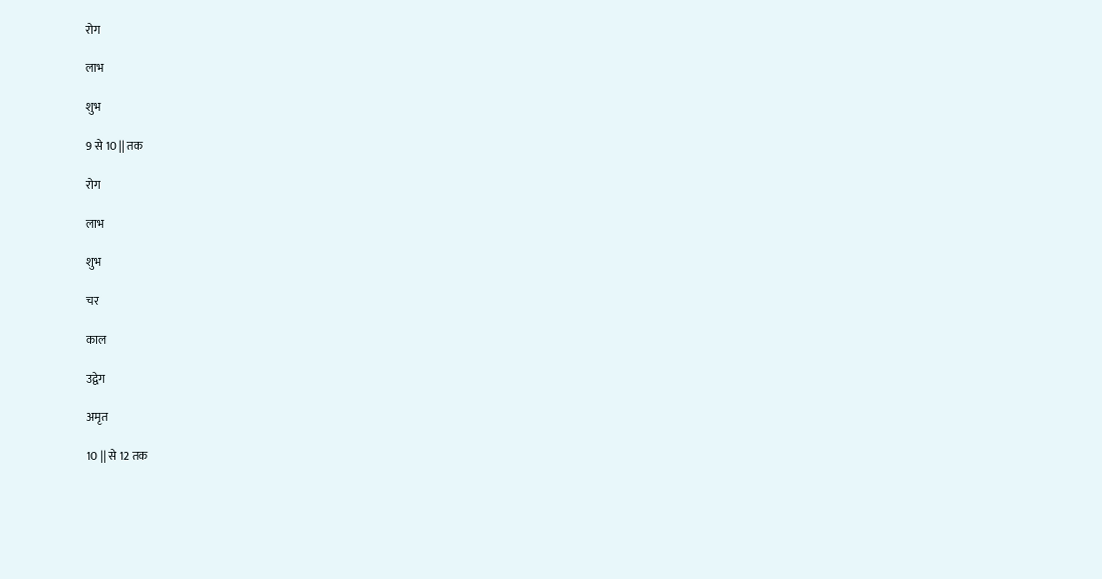रोग

लाभ

शुभ

9 से 10 || तक

रोग

लाभ

शुभ

चर

काल

उद्वेग

अमृत

10 || से 12 तक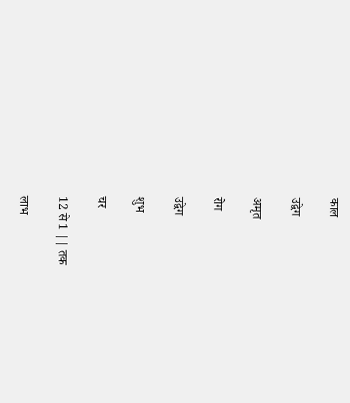काल

उद्वेग

अमृत

रोग

उद्वेग

शुभ

चर

12 से 1 || तक

लाभ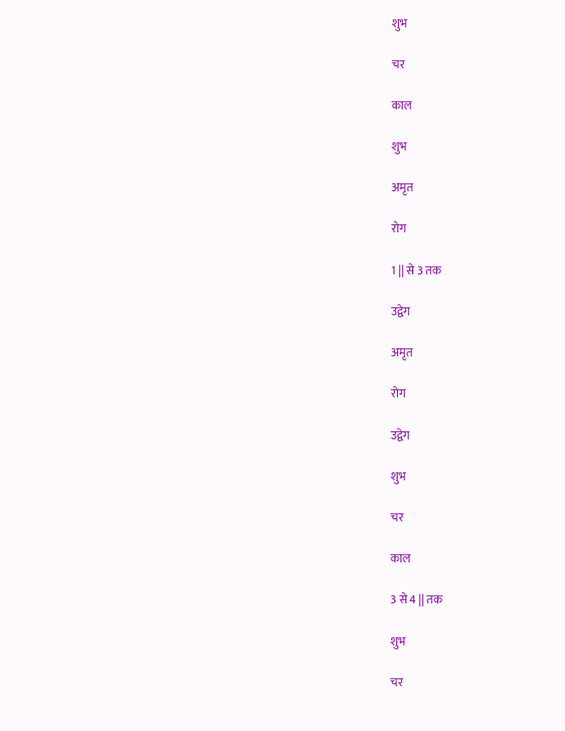शुभ

चर

काल

शुभ

अमृत

रोग

1 || से 3 तक

उद्वेग

अमृत

रोग

उद्वेग

शुभ

चर

काल

3 से 4 || तक

शुभ

चर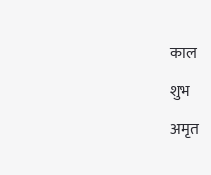काल

शुभ

अमृत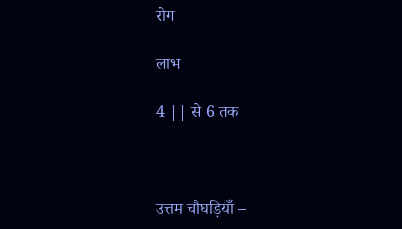रोग

लाभ

4 || से 6 तक



उत्तम चौघड़ियाँ –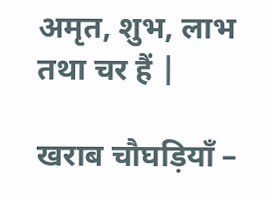अमृत, शुभ, लाभ तथा चर हैं |

खराब चौघड़ियाँ –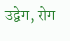उद्वेग, रोग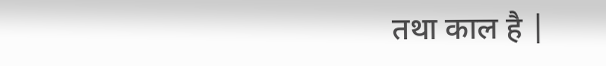तथा काल है |